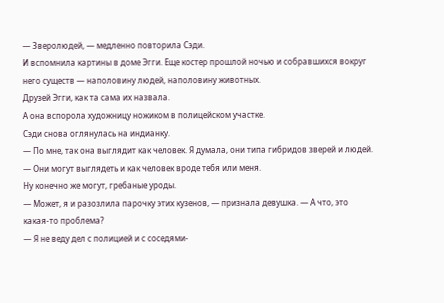— Зверолюдей, — медленно повторила Сэди.
И вспомнила картины в доме Эгги. Еще костер прошлой ночью и собравшихся вокруг него существ — наполовину людей, наполовину животных.
Друзей Эгги, как та сама их назвала.
А она вспорола художницу ножиком в полицейском участке.
Сэди снова оглянулась на индианку.
— По мне, так она выглядит как человек. Я думала, они типа гибридов зверей и людей.
— Они могут выглядеть и как человек вроде тебя или меня.
Ну конечно же могут, гребаные уроды.
— Может, я и разозлила парочку этих кузенов, — признала девушка. — А что, это какая-то проблема?
— Я не веду дел с полицией и с соседями-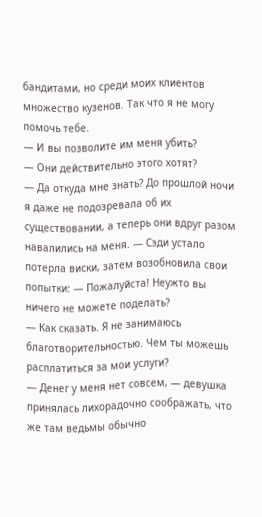бандитами, но среди моих клиентов множество кузенов. Так что я не могу помочь тебе.
— И вы позволите им меня убить?
— Они действительно этого хотят?
— Да откуда мне знать? До прошлой ночи я даже не подозревала об их существовании, а теперь они вдруг разом навалились на меня. — Сэди устало потерла виски, затем возобновила свои попытки: — Пожалуйста! Неужто вы ничего не можете поделать?
— Как сказать. Я не занимаюсь благотворительностью. Чем ты можешь расплатиться за мои услуги?
— Денег у меня нет совсем, — девушка принялась лихорадочно соображать, что же там ведьмы обычно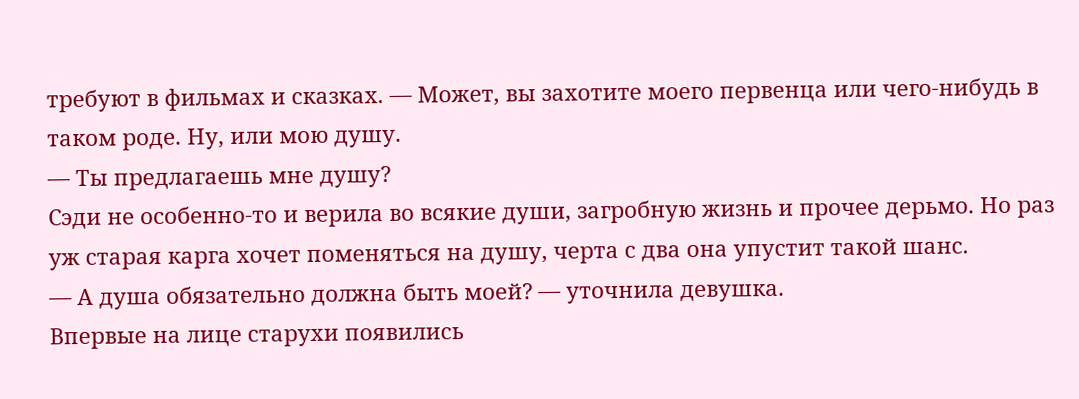требуют в фильмах и сказках. — Может, вы захотите моего первенца или чего-нибудь в таком роде. Ну, или мою душу.
— Ты предлагаешь мне душу?
Сэди не особенно-то и верила во всякие души, загробную жизнь и прочее дерьмо. Но раз уж старая карга хочет поменяться на душу, черта с два она упустит такой шанс.
— А душа обязательно должна быть моей? — уточнила девушка.
Впервые на лице старухи появились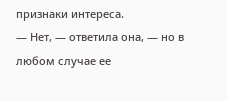признаки интереса.
— Нет, — ответила она, — но в любом случае ее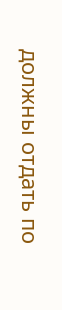должны отдать по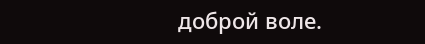доброй воле.